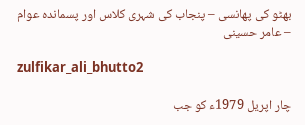بھٹو کی پھانسی – پنجاب کی شہری کلاس اور پسماندہ عوام – عامر حسینی

zulfikar_ali_bhutto2

چار اپریل 1979ء کو جب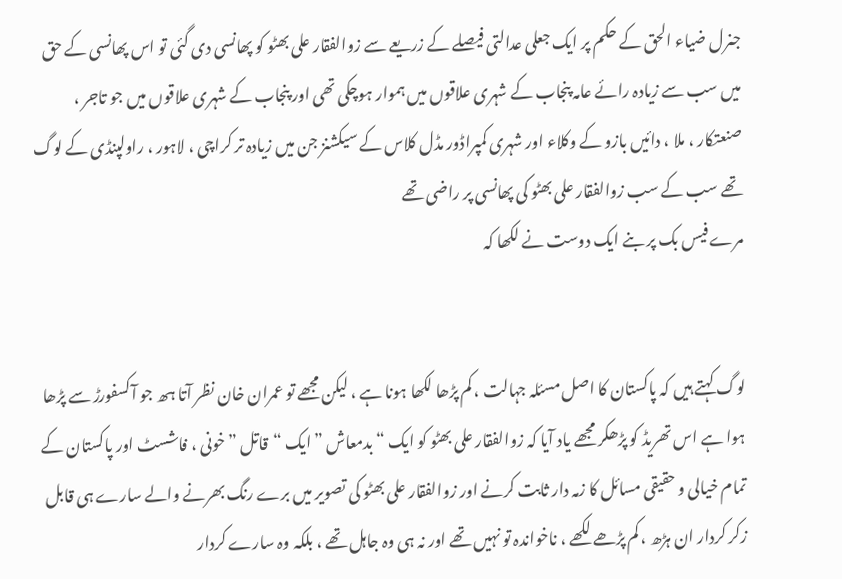جنرل ضیاء الحق کے حکم پر ایک جعلی عدالتی فیصلے کے زریعے سے زوالفقار علی بھٹو کو پھانسی دی گئی تو اس پھانسی کے حق میں سب سے زیادہ رائے عامہ پنجاب کے شہری علاقوں میں ہموار ہوچکی تھی اور پنجاب کے شہری علاقوں میں جو تاجر ، صنعتکار ، ملا ، دائیں بازو کے وکلاء اور شہری کمپراڈور مڈل کلاس کے سیکشنز جن میں زیادہ تر کراچی ، لاہور ، راولپنڈی کے لوگ تھے سب کے سب زوالفقار علی بھٹو کی پھانسی پر راضی تھے
مرے فیس بک پر بنے ایک دوست نے لکھا کہ


لوگ کہتے ہیں کہ پاکستان کا اصل مسئلہ جہالت ، کم پڑھا لکھا ہونا ہے ، لیکن مجھے تو عمران خان نظر آتا ہھ جو آکسفورڑ سے پڑھا ہوا ہے اس تھریڈ کو پڑھکر مجھے یاد آیا کہ زوالفقار علی بھٹو کو ایک “بدمعاش ” ایک “قاتل ” خونی ، فاشسٹ اور پاکستان کے تمام خیالی و حقیقی مسائل کا زمہ دار ثابت کرنے اور زوالفقار علی بھٹو کی تصویر میں برے رنگ بھرنے والے سارے ہی قابل زکر کردار ان ہڑھ ، کم پڑھے لکھے ، ناخواندہ تو نہیں تھے اور نہ ہی وہ جاہل تھے ، بلکہ وہ سارے کردار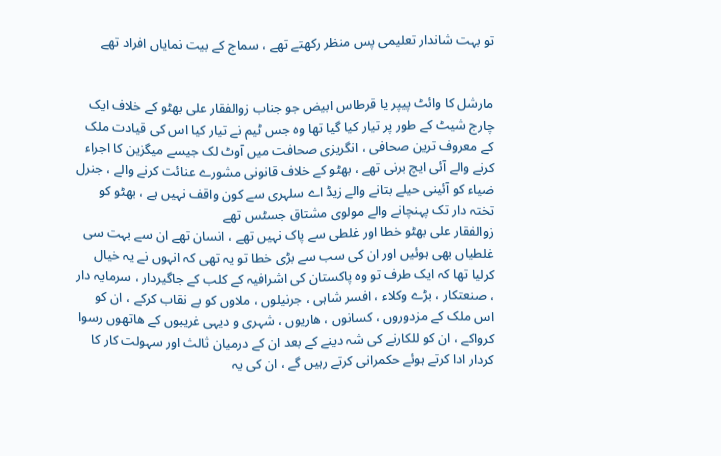تو بہت شاندار تعلیمی پس منظر رکھتے تھے ، سماج کے بیت نمایاں افراد تھے


مارشل کا وائٹ پیپر یا قرطاس ابیض جو جناب زوالفقار علی بھٹو کے خلاف ایک چارج شیٹ کے طور پر تیار کیا گیا تھا وہ جس ٹیم نے تیار کیا اس کی قیادت ملک کے معروف ترین صحافی ، انگریزی صحافت میں آوٹ لک جیسے میگزین کا اجراء کرنے والے آئی ایچ برنی تھے ، بھٹو کے خلاف قانونی مشورے عنائت کرنے والے ، جنرل ضیاء کو آئینی حیلے بتانے والے زیڈ اے سلہری سے کون واقف نہیں ہے ، بھٹو کو تختہ دار تک پہنچانے والے مولوی مشتاق جسٹس تھے
زوالفقار علی بھٹو خطا اور غلطی سے پاک نہیں تھے ، انسان تھے ان سے بہت سی غلطیاں بھی ہوئیں اور ان کی سب سے بڑی خطا تو یہ تھی کہ انہوں نے یہ خیال کرلیا تھا کہ ایک طرف تو وہ پاکستان کی اشرافیہ کے کلب کے جاگیردار ، سرمایہ دار ، صنعتکار ، بڑے وکلاء ، افسر شاہی ، جرنیلوں ، ملاوں کو بے نقاب کرکے ، ان کو اس ملک کے مزدوروں ، کسانوں ، ھاریوں ، شہری و دیہی غریبوں کے ھاتھوں رسوا کرواکے ، ان کو للکارنے کی شہ دینے کے بعد ان کے درمیان ثالث اور سہولت کار کا کردار ادا کرتے ہوئے حکمرانی کرتے رہیں گے ، ان کی یہ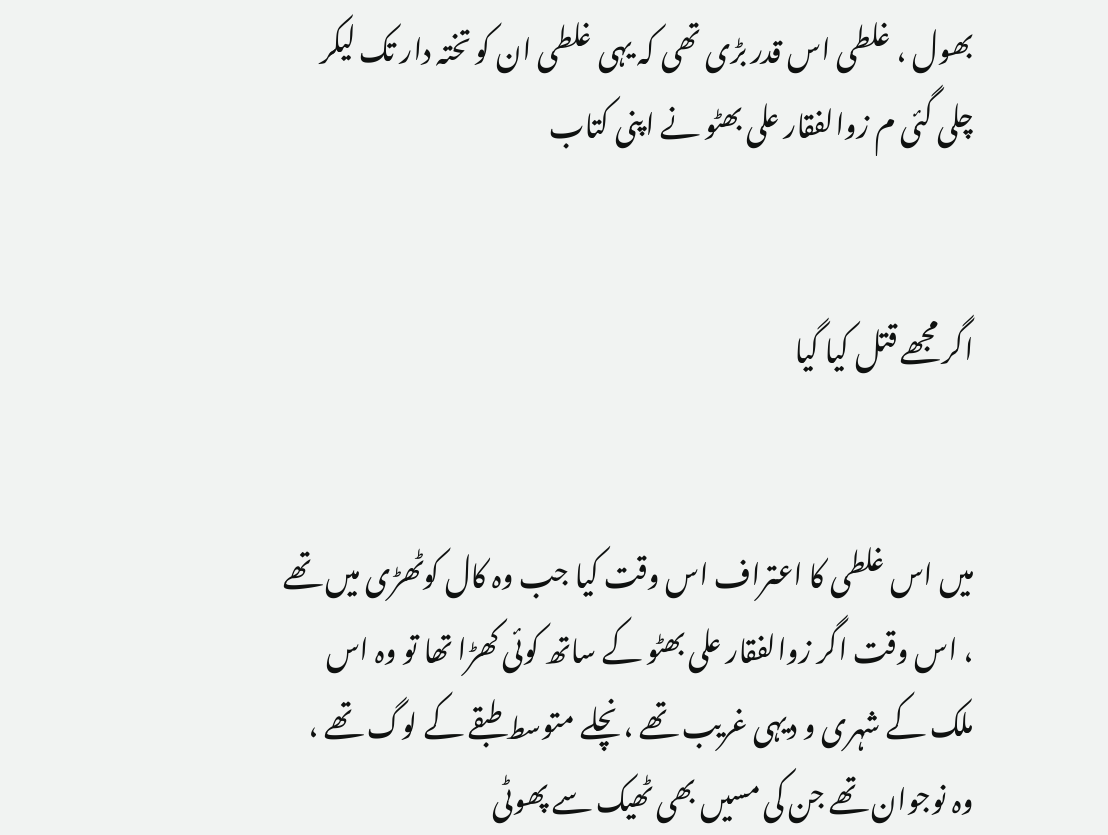بھول ، غلطی اس قدر بڑی تھی کہ یہی غلطی ان کو تختہ دار تک لیکر چلی گئی م زوالفقار علی بھٹو نے اپنی کتاب


اگر مجھے قتل کیا گیا


میں اس غلطی کا اعتراف اس وقت کیا جب وہ کال کوٹھڑی میں تھے ، اس وقت اگر زوالفقار علی بھٹو کے ساتھ کوئی کھڑا تھا تو وہ اس ملک کے شہری و دیہی غریب تھے ، نچلے متوسط طبقے کے لوگ تھے ، وہ نوجوان تھے جن کی مسیں بھی ٹھیک سے پھوٹی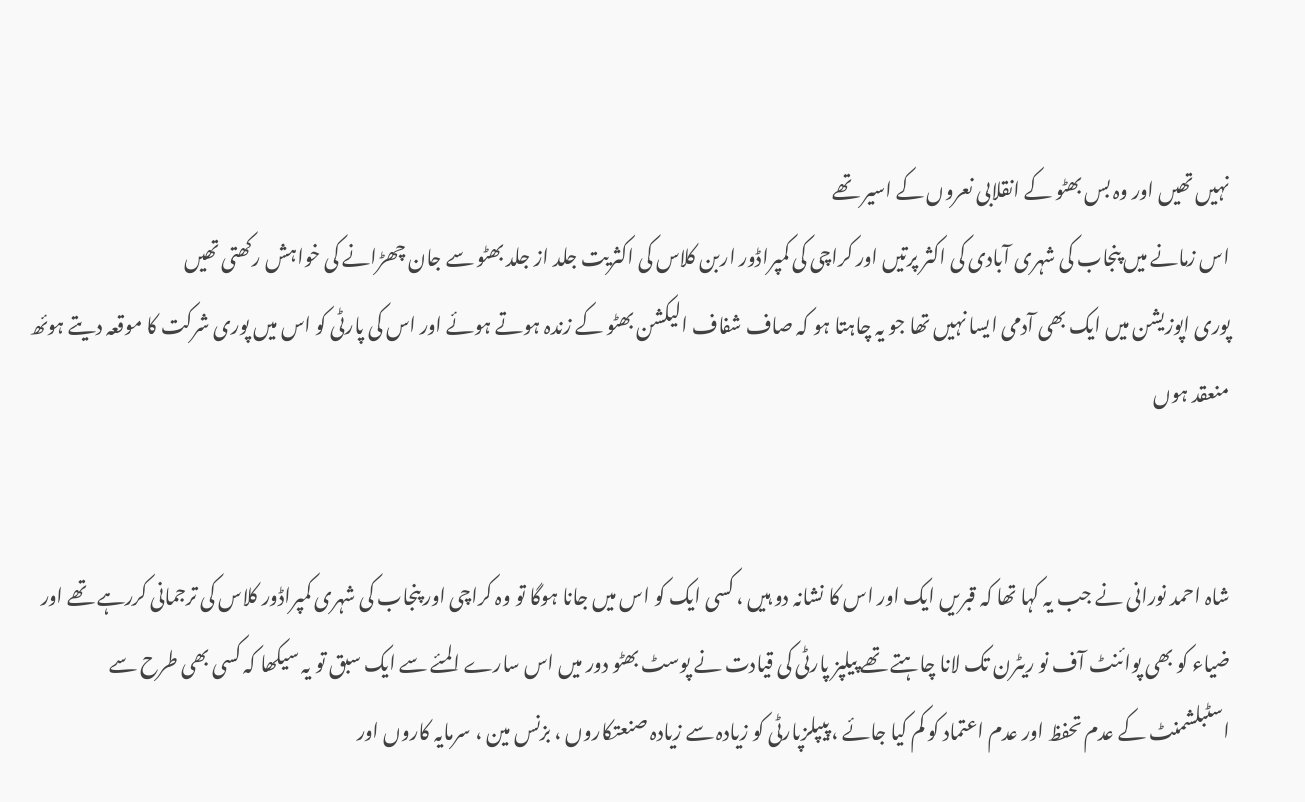نہیں تھیں اور وہ بس بھٹو کے انقلابی نعروں کے اسیر تھے
اس زمانے میں پنجاب کی شہری آبادی کی اکثر پرتیں اور کراچی کی کمپراڈور اربن کلاس کی اکثریت جلد از جلد بھٹو سے جان چھڑانے کی خواہش رکھتی تھیں
پوری اپوزیشن میں ایک بھی آدمی ایسا نہیں تھا جو یہ چاہتا ہو کہ صاف شفاف الیکشن بھٹو کے زندہ ہوتے ہوئے اور اس کی پارٹی کو اس میں پوری شرکت کا موقعہ دیتے ہوئھ منعقد ہوں


شاہ احمد نورانی نے جب یہ کہا تھا کہ قبریں ایک اور اس کا نشانہ دو ہیں ، کسی ایک کو اس میں جانا ہوگا تو وہ کراچی اور پنجاب کی شہری کمپراڈور کلاس کی ترجمانی کررہے تھے اور ضیاء کو بھی پوائنٹ آف نو ریٹرن تک لانا چاہتے تھے پیلپز پارٹی کی قیادت نے پوسٹ بھٹو دور میں اس سارے المئے سے ایک سبق تو یہ سیکھا کہ کسی بھی طرح سے اسٹبلشمنٹ کے عدم تحفظ اور عدم اعتماد کو کم کیا جائے ، پیپلزپارٹی کو زیادہ سے زیادہ صنعتکاروں ، بزنس مین ، سرمایہ کاروں اور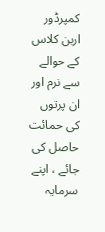کمپرڈور اربن کلاس کے حوالے سے نرم اور ان پرتوں کی حمائت حاصل کی جائے ، اپنے سرمایہ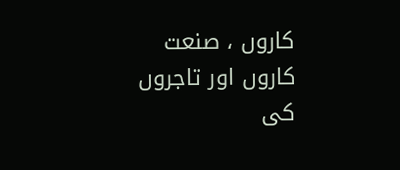کاروں ، صنعت کاروں اور تاجروں کی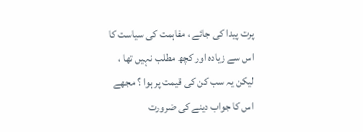پرت پیدا کی جائے ، مفاہمت کی سیاست کا اس سے زیادہ اور کچھ مطلب نہیں تھا ، لیکن یہ سب کن کی قیمت پر ہوا ؟ مجھے اس کا جواب دینے کی ضرورت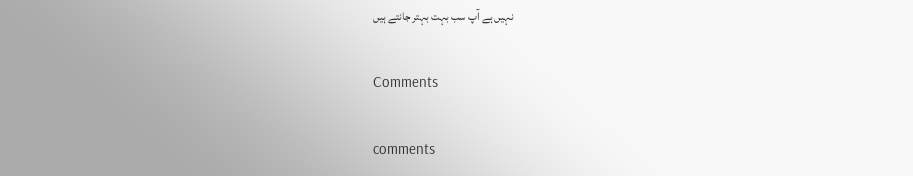نہیں ہے آپ سب بہت بہتر جانتے ہیں

Comments

comments